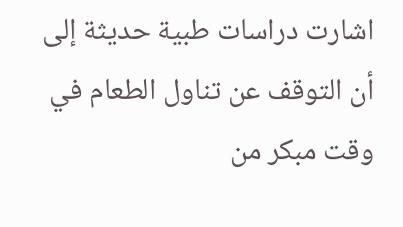اشارت دراسات طبية حديثة إلى أن التوقف عن تناول الطعام في وقت مبكر من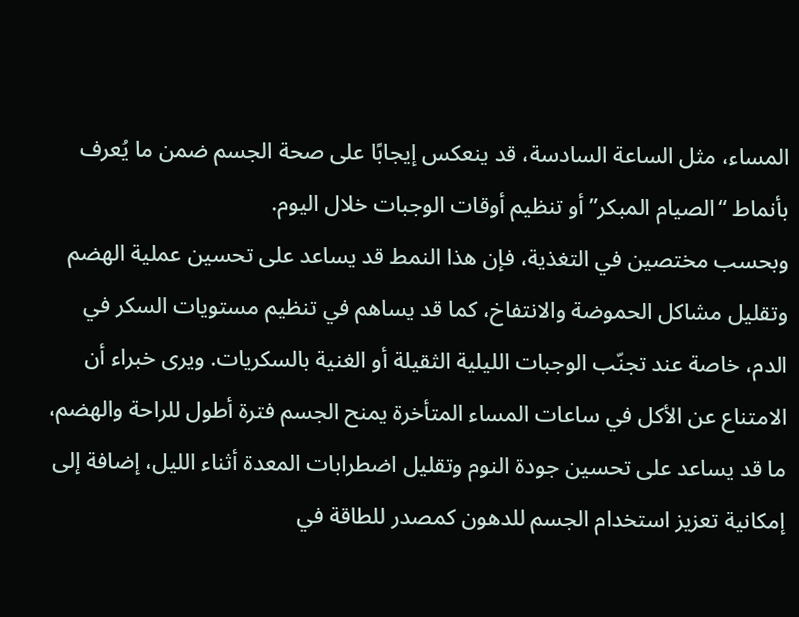المساء، مثل الساعة السادسة، قد ينعكس إيجابًا على صحة الجسم ضمن ما يُعرف بأنماط “الصيام المبكر” أو تنظيم أوقات الوجبات خلال اليوم.
وبحسب مختصين في التغذية، فإن هذا النمط قد يساعد على تحسين عملية الهضم وتقليل مشاكل الحموضة والانتفاخ، كما قد يساهم في تنظيم مستويات السكر في الدم، خاصة عند تجنّب الوجبات الليلية الثقيلة أو الغنية بالسكريات. ويرى خبراء أن الامتناع عن الأكل في ساعات المساء المتأخرة يمنح الجسم فترة أطول للراحة والهضم، ما قد يساعد على تحسين جودة النوم وتقليل اضطرابات المعدة أثناء الليل، إضافة إلى إمكانية تعزيز استخدام الجسم للدهون كمصدر للطاقة في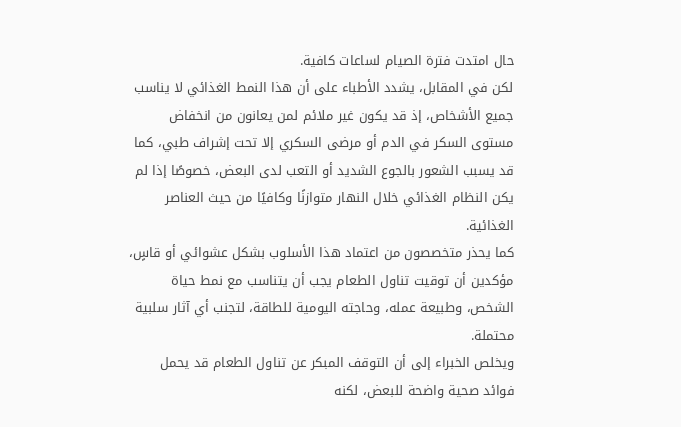حال امتدت فترة الصيام لساعات كافية.
لكن في المقابل، يشدد الأطباء على أن هذا النمط الغذائي لا يناسب جميع الأشخاص، إذ قد يكون غير ملائم لمن يعانون من انخفاض مستوى السكر في الدم أو مرضى السكري إلا تحت إشراف طبي، كما قد يسبب الشعور بالجوع الشديد أو التعب لدى البعض، خصوصًا إذا لم يكن النظام الغذائي خلال النهار متوازنًا وكافيًا من حيث العناصر الغذائية.
كما يحذر متخصصون من اعتماد هذا الأسلوب بشكل عشوائي أو قاسٍ، مؤكدين أن توقيت تناول الطعام يجب أن يتناسب مع نمط حياة الشخص، وطبيعة عمله، وحاجته اليومية للطاقة، لتجنب أي آثار سلبية محتملة.
ويخلص الخبراء إلى أن التوقف المبكر عن تناول الطعام قد يحمل فوائد صحية واضحة للبعض، لكنه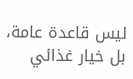ليس قاعدة عامة، بل خيار غذائي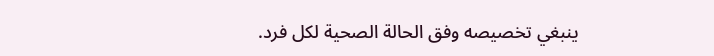ينبغي تخصيصه وفق الحالة الصحية لكل فرد.